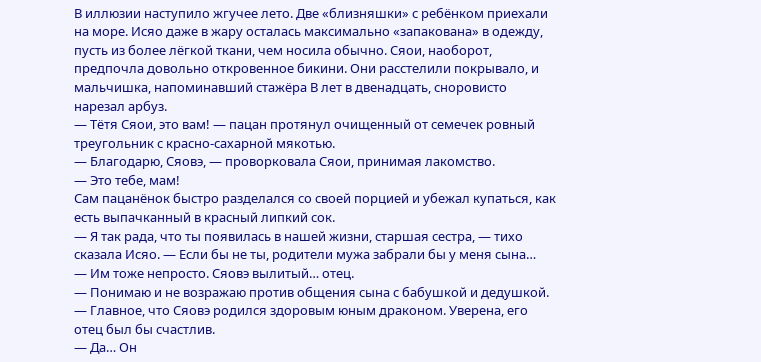В иллюзии наступило жгучее лето. Две «близняшки» с ребёнком приехали на море. Исяо даже в жару осталась максимально «запакована» в одежду, пусть из более лёгкой ткани, чем носила обычно. Сяои, наоборот, предпочла довольно откровенное бикини. Они расстелили покрывало, и мальчишка, напоминавший стажёра В лет в двенадцать, сноровисто нарезал арбуз.
— Тётя Сяои, это вам! — пацан протянул очищенный от семечек ровный треугольник с красно-сахарной мякотью.
— Благодарю, Сяовэ, — проворковала Сяои, принимая лакомство.
— Это тебе, мам!
Сам пацанёнок быстро разделался со своей порцией и убежал купаться, как есть выпачканный в красный липкий сок.
— Я так рада, что ты появилась в нашей жизни, старшая сестра, — тихо сказала Исяо. — Если бы не ты, родители мужа забрали бы у меня сына…
— Им тоже непросто. Сяовэ вылитый… отец.
— Понимаю и не возражаю против общения сына с бабушкой и дедушкой.
— Главное, что Сяовэ родился здоровым юным драконом. Уверена, его отец был бы счастлив.
— Да… Он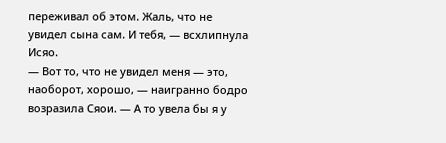переживал об этом. Жаль, что не увидел сына сам. И тебя, — всхлипнула Исяо.
— Вот то, что не увидел меня — это, наоборот, хорошо, — наигранно бодро возразила Сяои. — А то увела бы я у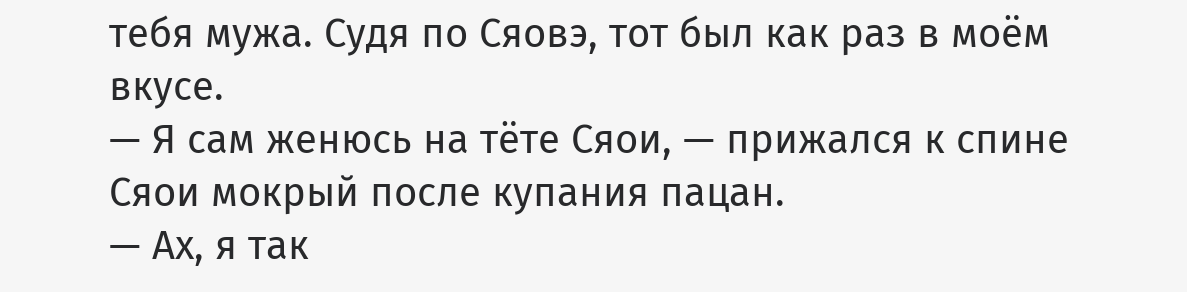тебя мужа. Судя по Сяовэ, тот был как раз в моём вкусе.
— Я сам женюсь на тёте Сяои, — прижался к спине Сяои мокрый после купания пацан.
— Ах, я так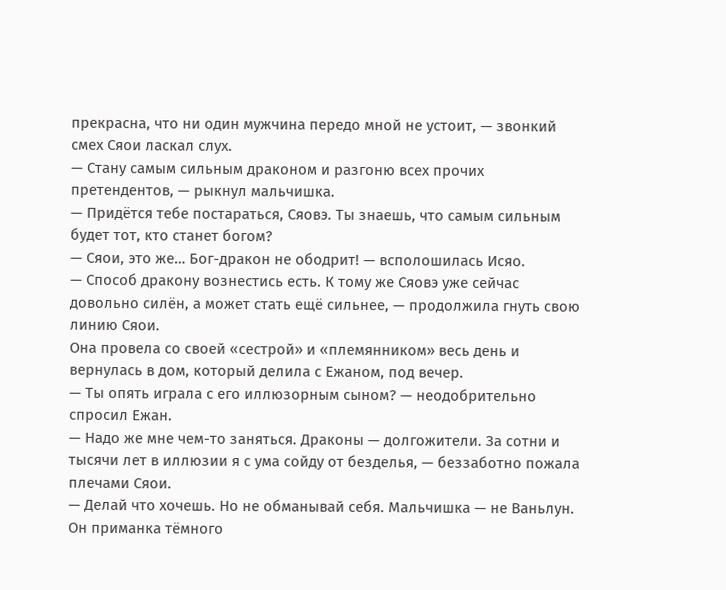прекрасна, что ни один мужчина передо мной не устоит, — звонкий смех Сяои ласкал слух.
— Стану самым сильным драконом и разгоню всех прочих претендентов, — рыкнул мальчишка.
— Придётся тебе постараться, Сяовэ. Ты знаешь, что самым сильным будет тот, кто станет богом?
— Сяои, это же… Бог-дракон не ободрит! — всполошилась Исяо.
— Способ дракону вознестись есть. К тому же Сяовэ уже сейчас довольно силён, а может стать ещё сильнее, — продолжила гнуть свою линию Сяои.
Она провела со своей «сестрой» и «племянником» весь день и вернулась в дом, который делила с Ежаном, под вечер.
— Ты опять играла с его иллюзорным сыном? — неодобрительно спросил Ежан.
— Надо же мне чем-то заняться. Драконы — долгожители. За сотни и тысячи лет в иллюзии я с ума сойду от безделья, — беззаботно пожала плечами Сяои.
— Делай что хочешь. Но не обманывай себя. Мальчишка — не Ваньлун. Он приманка тёмного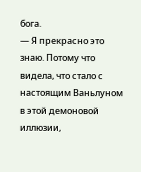бога.
— Я прекрасно это знаю. Потому что видела, что стало с настоящим Ваньлуном в этой демоновой иллюзии,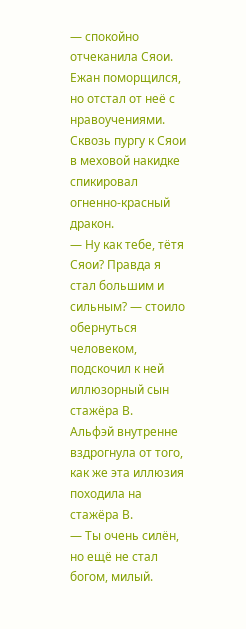— спокойно отчеканила Сяои.
Ежан поморщился, но отстал от неё с нравоучениями.
Сквозь пургу к Сяои в меховой накидке спикировал огненно-красный дракон.
— Ну как тебе, тётя Сяои? Правда я стал большим и сильным? — стоило обернуться человеком, подскочил к ней иллюзорный сын стажёра В.
Альфэй внутренне вздрогнула от того, как же эта иллюзия походила на стажёра В.
— Ты очень силён, но ещё не стал богом, милый.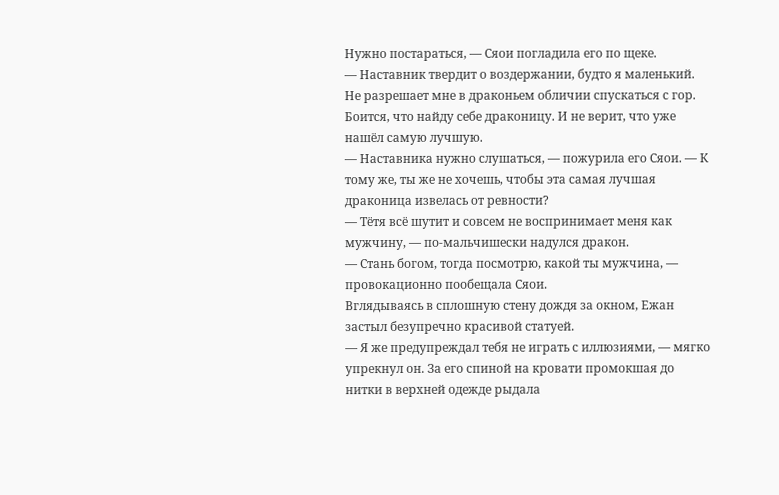Нужно постараться, — Сяои погладила его по щеке.
— Наставник твердит о воздержании, будто я маленький. Не разрешает мне в драконьем обличии спускаться с гор. Боится, что найду себе драконицу. И не верит, что уже нашёл самую лучшую.
— Наставника нужно слушаться, — пожурила его Сяои. — К тому же, ты же не хочешь, чтобы эта самая лучшая драконица извелась от ревности?
— Тётя всё шутит и совсем не воспринимает меня как мужчину, — по-мальчишески надулся дракон.
— Стань богом, тогда посмотрю, какой ты мужчина, — провокационно пообещала Сяои.
Вглядываясь в сплошную стену дождя за окном, Ежан застыл безупречно красивой статуей.
— Я же предупреждал тебя не играть с иллюзиями, — мягко упрекнул он. За его спиной на кровати промокшая до нитки в верхней одежде рыдала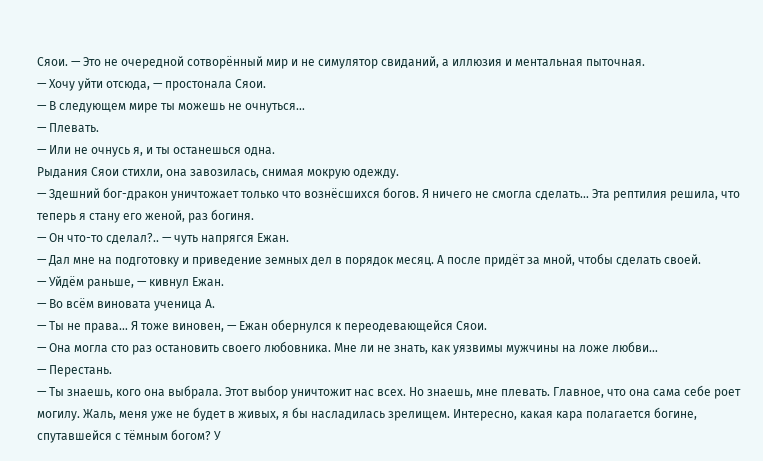Сяои. — Это не очередной сотворённый мир и не симулятор свиданий, а иллюзия и ментальная пыточная.
— Хочу уйти отсюда, — простонала Сяои.
— В следующем мире ты можешь не очнуться…
— Плевать.
— Или не очнусь я, и ты останешься одна.
Рыдания Сяои стихли, она завозилась, снимая мокрую одежду.
— Здешний бог-дракон уничтожает только что вознёсшихся богов. Я ничего не смогла сделать… Эта рептилия решила, что теперь я стану его женой, раз богиня.
— Он что-то сделал?.. — чуть напрягся Ежан.
— Дал мне на подготовку и приведение земных дел в порядок месяц. А после придёт за мной, чтобы сделать своей.
— Уйдём раньше, — кивнул Ежан.
— Во всём виновата ученица А.
— Ты не права… Я тоже виновен, — Ежан обернулся к переодевающейся Сяои.
— Она могла сто раз остановить своего любовника. Мне ли не знать, как уязвимы мужчины на ложе любви…
— Перестань.
— Ты знаешь, кого она выбрала. Этот выбор уничтожит нас всех. Но знаешь, мне плевать. Главное, что она сама себе роет могилу. Жаль, меня уже не будет в живых, я бы насладилась зрелищем. Интересно, какая кара полагается богине, спутавшейся с тёмным богом? У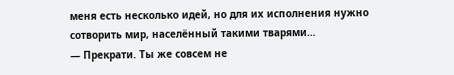меня есть несколько идей, но для их исполнения нужно сотворить мир, населённый такими тварями…
— Прекрати. Ты же совсем не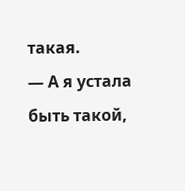такая.
— А я устала быть такой,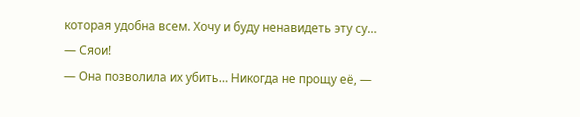которая удобна всем. Хочу и буду ненавидеть эту су…
— Сяои!
— Она позволила их убить… Никогда не прощу её, —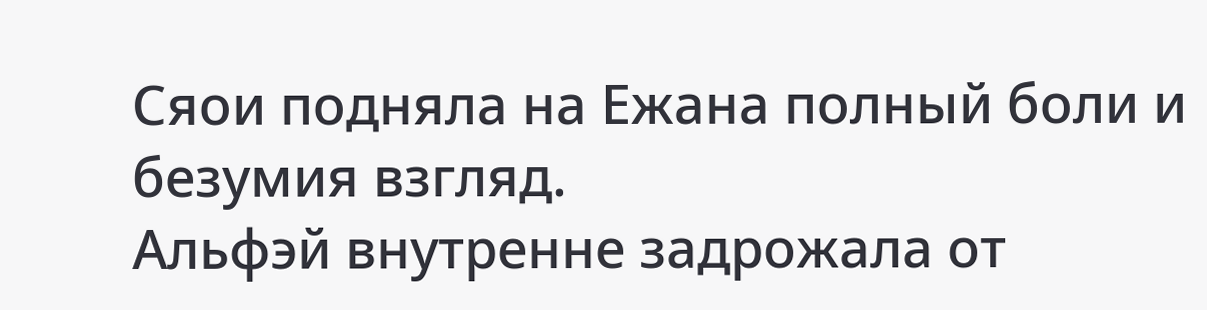Сяои подняла на Ежана полный боли и безумия взгляд.
Альфэй внутренне задрожала от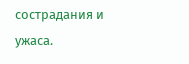сострадания и ужаса.